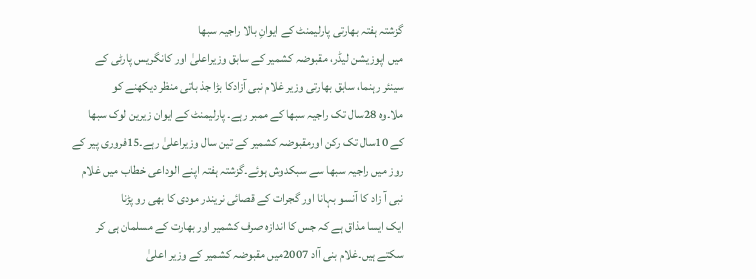گزشتہ ہفتہ بھارتی پارلیمنٹ کے ایوانِ بالا راجیہ سبھا
میں اپوزیشن لیڈر، مقبوضہ کشمیر کے سابق وزیراعلیٰ اور کانگریس پارٹی کے
سینئر رہنما، سابق بھارتی وزیر غلام نبی آزادکا بڑا جذ باتی منظر دیکھنے کو
ملا۔وہ 28سال تک راجیہ سبھا کے ممبر رہے۔ پارلیمنٹ کے ایوان زیرین لوک سبھا
کے 10سال تک رکن اورمقبوضہ کشمیر کے تین سال وزیراعلیٰ رہے۔15فروری پیر کے
روز میں راجیہ سبھا سے سبکدوش ہوئے۔گزشتہ ہفتہ اپنے الوداعی خطاب میں غلام
نبی آ زاد کا آنسو بہانا اور گجرات کے قصائی نریندر مودی کا بھی رو پڑنا
ایک ایسا مذاق ہے کہ جس کا اندازہ صرف کشمیر اور بھارت کے مسلمان ہی کر
سکتے ہیں۔غلام بنی آاد 2007میں مقبوضہ کشمیر کے وزیر اعلیٰ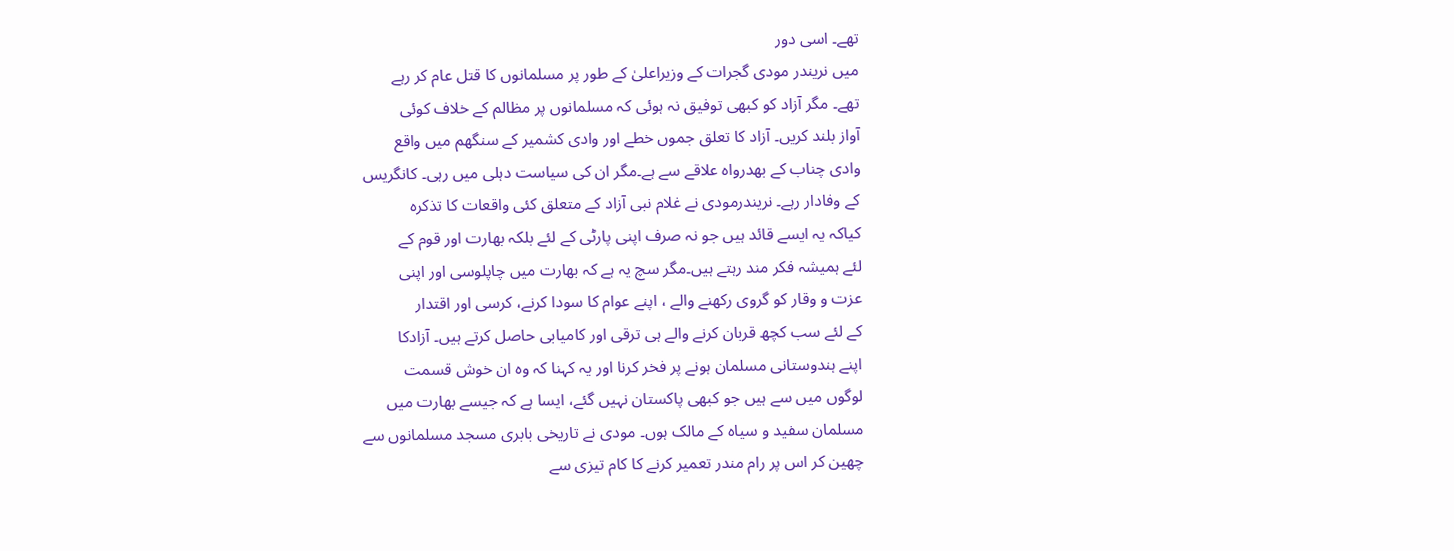تھے۔ اسی دور
میں نریندر مودی گجرات کے وزیراعلیٰ کے طور پر مسلمانوں کا قتل عام کر رہے
تھے۔ مگر آزاد کو کبھی توفیق نہ ہوئی کہ مسلمانوں پر مظالم کے خلاف کوئی
آواز بلند کریں۔ آزاد کا تعلق جموں خطے اور وادی کشمیر کے سنگھم میں واقع
وادی چناب کے بھدرواہ علاقے سے ہے۔مگر ان کی سیاست دہلی میں رہی۔ کانگریس
کے وفادار رہے۔ نریندرمودی نے غلام نبی آزاد کے متعلق کئی واقعات کا تذکرہ
کیاکہ یہ ایسے قائد ہیں جو نہ صرف اپنی پارٹی کے لئے بلکہ بھارت اور قوم کے
لئے ہمیشہ فکر مند رہتے ہیں۔مگر سچ یہ ہے کہ بھارت میں چاپلوسی اور اپنی
عزت و وقار کو گروی رکھنے والے ، اپنے عوام کا سودا کرنے، کرسی اور اقتدار
کے لئے سب کچھ قربان کرنے والے ہی ترقی اور کامیابی حاصل کرتے ہیں۔ آزادکا
اپنے ہندوستانی مسلمان ہونے پر فخر کرنا اور یہ کہنا کہ وہ ان خوش قسمت
لوگوں میں سے ہیں جو کبھی پاکستان نہیں گئے، ایسا ہے کہ جیسے بھارت میں
مسلمان سفید و سیاہ کے مالک ہوں۔ مودی نے تاریخی بابری مسجد مسلمانوں سے
چھین کر اس پر رام مندر تعمیر کرنے کا کام تیزی سے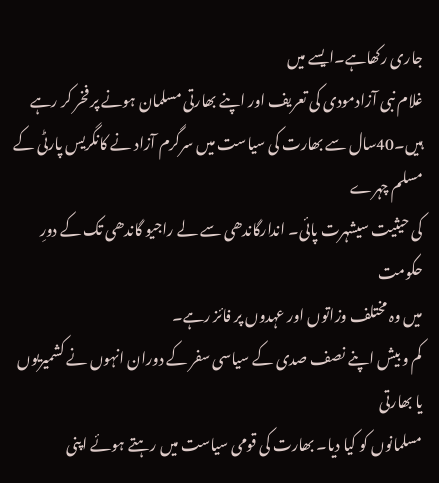جاری رکھاہے۔ایسے میں
غلام نبی آزادمودی کی تعریف اور اپنے بھارتی مسلمان ہونے پر فخر کر رہے
ہیں۔40سال سے بھارت کی سیاست میں سرگرم آزاد نے کانگریس پارٹی کے مسلم چہرے
کی حیثیت سیشہرت پائی۔ اندارگاندھی سے لے راجیو گاندھی تک کے دورِ حکومت
میں وہ مختلف وزاتوں اور عہدوں پر فائز رہے۔
کم و بیش اپنے نصف صدی کے سیاسی سفر کے دوران انہوں نے کشمیریوں یا بھارتی
مسلمانوں کو کیا دیا۔ بھارت کی قومی سیاست میں رہتے ہوئے اپنی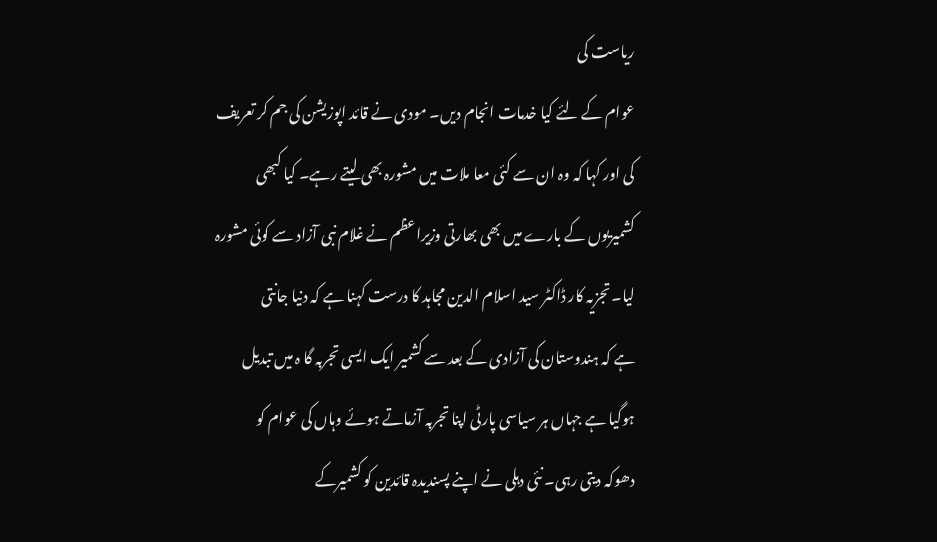ریاست کی
عوام کے لئے کیا خدمات انجام دیں۔ مودی نے قائد اپوزیشن کی جم کر تعریف
کی اور کہا کہ وہ ان سے کئی معا ملات میں مشورہ بھی لیتے رہے۔ کیا کبھی
کشمیریوں کے بارے میں بھی بھارتی وزیراعظم نے غلام نبی آزاد سے کوئی مشورہ
لیا۔تجزیہ کار ڈاکٹر سید اسلام الدین مجاہد کا درست کہنا ہے کہ دنیا جانتی
ہے کہ ہندوستان کی آزادی کے بعد سے کشمیر ایک ایسی تجربہ گا ہ میں تبدیل
ہوگیا ہے جہاں ہر سیاسی پارٹی اپنا تجربہ آزماتے ہوئے وہاں کی عوام کو
دھوکہ دیتی رہی۔ نئی دہلی نے اپنے پسندیدہ قائدین کو کشمیرکے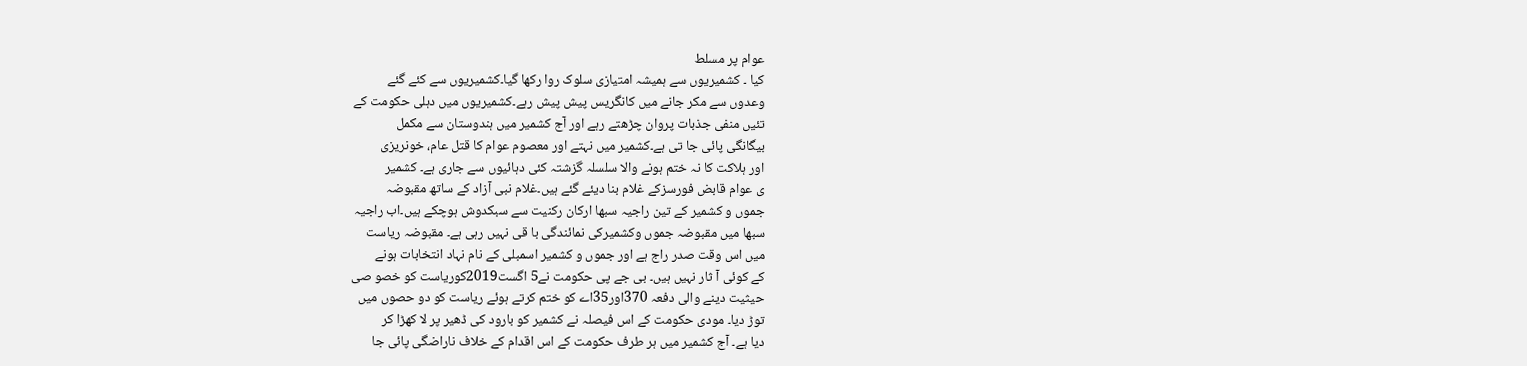عوام پر مسلط
کیا ۔ کشمیریوں سے ہمیشہ امتیازی سلوک روا رکھا گیا۔کشمیریوں سے کئے گئے
وعدوں سے مکر جانے میں کانگریس پیش پیش رہے۔کشمیریوں میں دہلی حکومت کے
تئیں منفی جذبات پروان چڑھتے رہے اور آج کشمیر میں ہندوستان سے مکمل
بیگانگی پائی جا تی ہے۔کشمیر میں نہتے اور معصوم عوام کا قتل عام، خونریزی
اور ہلاکت کا نہ ختم ہونے والا سلسلہ گزشتہ کئی دہائیوں سے جاری ہے۔ کشمیر
ی عوام قابض فورسزکے غلام بنا دیئے گئے ہیں۔غلام نبی آزاد کے ساتھ مقبوضہ
جموں و کشمیر کے تین راجیہ سبھا ارکان رکنیت سے سبکدوش ہوچکے ہیں۔اب راجیہ
سبھا میں مقبوضہ جموں وکشمیرکی نمائندگی با قی نہیں رہی ہے۔ مقبوضہ ریاست
میں اس وقت صدر راج ہے اور جموں و کشمیر اسمبلی کے نام نہاد انتخابات ہونے
کے کوئی آ ثار نہیں ہیں۔ بی جے پی حکومت نے5 اگست2019کوریاست کو خصو صی
حیثیت دینے والی دفعہ 370اور35اے کو ختم کرتے ہوئے ریاست کو دو حصوں میں
توڑ دیا۔ مودی حکومت کے اس فیصلہ نے کشمیر کو بارود کی ڈھیر پر لا کھڑا کر
دیا ہے۔ آج کشمیر میں ہر طرف حکومت کے اس اقدام کے خلاف ناراضگی پائی جا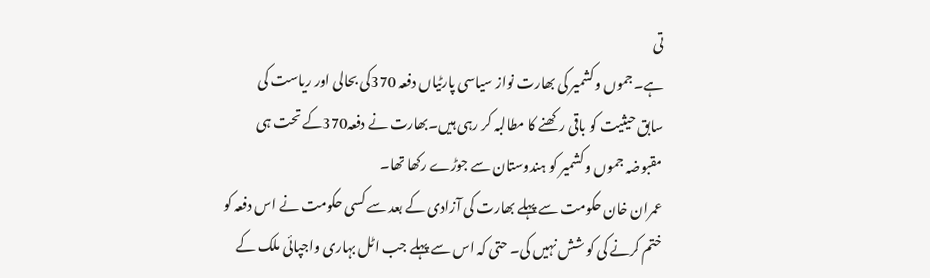تی
ہے۔جموں وکشمیر کی بھارت نواز سیاسی پارٹیاں دفعہ 370کی بحالی اور ریاست کی
سابق حیثیت کو باقی رکھنے کا مطالبہ کر رہی ہیں۔بھارت نے دفعہ370کے تحت ہی
مقبوضہ جموں و کشمیر کو ہندوستان سے جوڑے رکھا تھا۔
عمران خان حکومت سے پہلے بھارت کی آزادی کے بعد سے کسی حکومت نے اس دفعہ کو
ختم کرنے کی کو شش نہیں کی۔ حتی کہ اس سے پہلے جب اٹل بہاری واجپائی ملک کے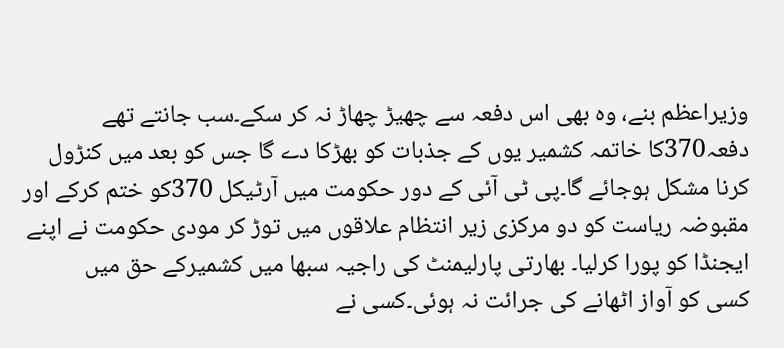وزیراعظم بنے، وہ بھی اس دفعہ سے چھیڑ چھاڑ نہ کر سکے۔سب جانتے تھے
دفعہ370کا خاتمہ کشمیر یوں کے جذبات کو بھڑکا دے گا جس کو بعد میں کنڑول
کرنا مشکل ہوجائے گا۔پی ٹی آئی کے دور حکومت میں آرٹیکل 370کو ختم کرکے اور
مقبوضہ ریاست کو دو مرکزی زیر انتظام علاقوں میں توڑ کر مودی حکومت نے اپنے
ایجنڈا کو پورا کرلیا۔ بھارتی پارلیمنٹ کی راجیہ سبھا میں کشمیرکے حق میں
کسی کو آواز اٹھانے کی جرائت نہ ہوئی۔کسی نے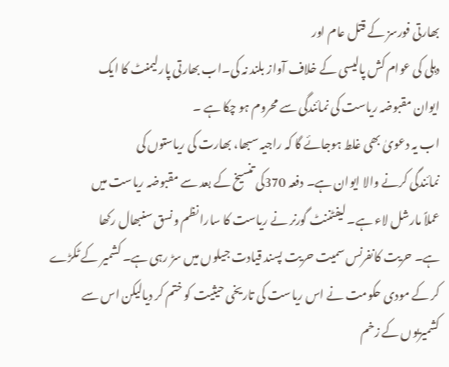بھارتی فورسز کے قتل عام اور
دہلی کی عوام کش پالیسی کے خلاف آواز بلند نہ کی۔اب بھارتی پارلیمنٹ کا ایک
ایوان مقبوضہ ریاست کی نمائندگی سے محروم ہو چکا ہے ۔
اب یہ دعویٰ بھی غلط ہوجائے گا کہ راجیہ سبھا، بھارت کی ریاستوں کی
نمائندگی کرنے والا ایوان ہے۔ دفعہ 370کی تنسیخ کے بعد سے مقبوضہ ریاست میں
عملاً مارشل لاء ہے۔ لیفٹننٹ گورنر نے ریاست کا سارا نظم ونسق سنبھال رکھا
ہے۔ حریت کانفرنس سمیت حریت پسند قیادت جیلوں میں سڑ رہی ہے۔ کشمیر کے ٹکڑے
کر کے مودی حکومت نے اس ریاست کی تاریخی حیثیت کو ختم کر دیالیکن اس سے
کشمیریوں کے زخم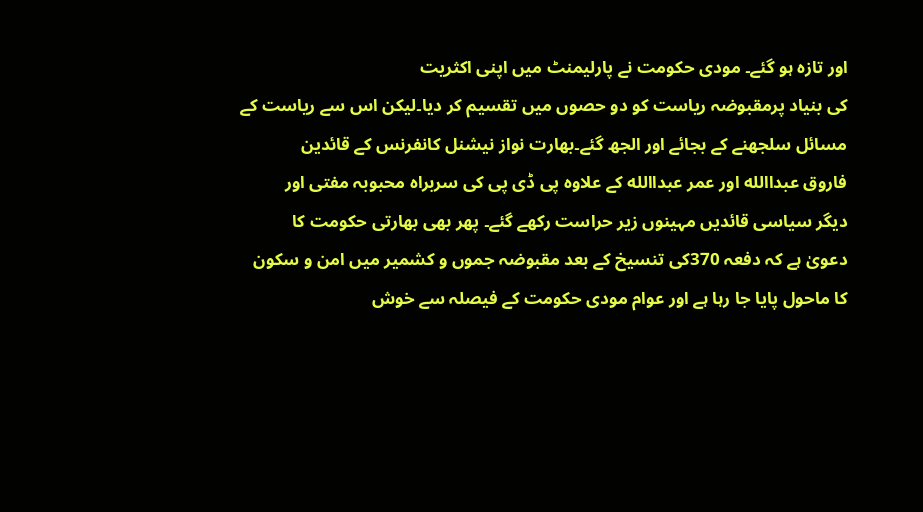اور تازہ ہو گئے۔ مودی حکومت نے پارلیمنٹ میں اپنی اکثریت
کی بنیاد پرمقبوضہ ریاست کو دو حصوں میں تقسیم کر دیا۔لیکن اس سے ریاست کے
مسائل سلجھنے کے بجائے اور الجھ گئے۔بھارت نواز نیشنل کانفرنس کے قائدین
فاروق عبداالله اور عمر عبداالله کے علاوہ پی ڈی پی کی سربراہ محبوبہ مفتی اور
دیگر سیاسی قائدیں مہینوں زیر حراست رکھے گئے۔ پھر بھی بھارتی حکومت کا
دعویٰ ہے کہ دفعہ 370کی تنسیخ کے بعد مقبوضہ جموں و کشمیر میں امن و سکون
کا ماحول پایا جا رہا ہے اور عوام مودی حکومت کے فیصلہ سے خوش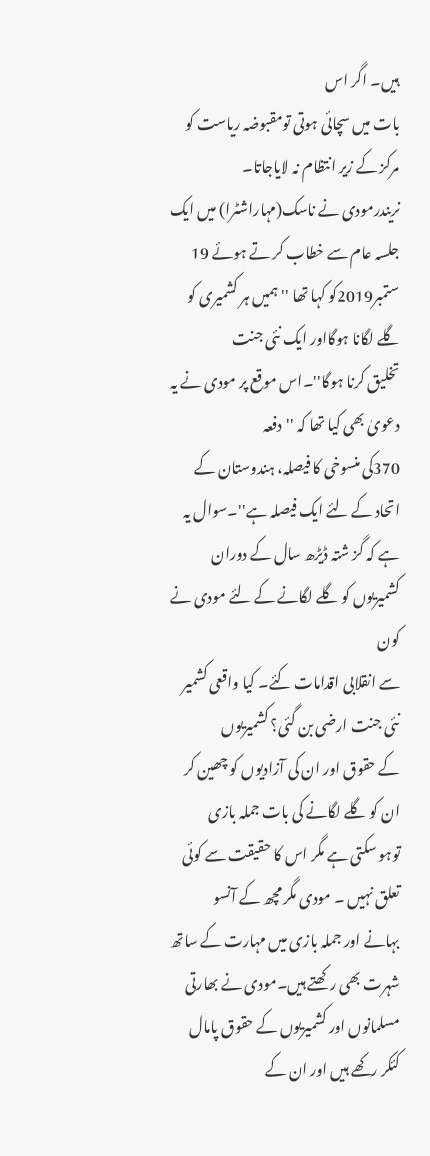ہیں۔ اگر اس
بات میں سچائی ہوتی تومقبوضہ ریاست کو مرکز کے زیر انتظام نہ لایاجاتا۔
نریندرمودی نے ناسک(مہاراشٹرا) میں ایک جلسہ عام سے خطاب کر تے ہوئے 19
ستمبر2019کو کہا تھا ''ہمیں ہر کشمیری کو گلے لگانا ہوگااور ایک نئی جنت
تخلیق کرنا ہوگا''۔اس موقع پر مودی نے یہ دعویٰ بھی کیا تھا کہ ''دفعہ
370کی منسوخی کا فیصلہ، ہندوستان کے اتحاد کے لئے ایک فیصلہ ہے''۔سوال یہ
ہے کہ گز شتہ ڈیڑھ سال کے دوران کشمیریوں کو گلے لگانے کے لئے مودی نے کون
سے انقلابی اقدامات کئے۔ کیا واقعی کشمیر نئی جنت ارضی بن گئی؟ کشمیریوں
کے حقوق اور ان کی آزادیوں کو چھین کر ان کو گلے لگانے کی بات جملہ بازی
توہو سکتی ہے مگر اس کا حقیقت سے کوئی تعلق نہیں ۔ مودی مگر مچھ کے آنسو
بہانے اور جملہ بازی میں مہارت کے ساتھ شہرت بھی رکھتے ہیں۔مودی نے بھارتی
مسلمانوں اور کشمیریوں کے حقوق پامال کئکر رکھے ہیں اور ان کے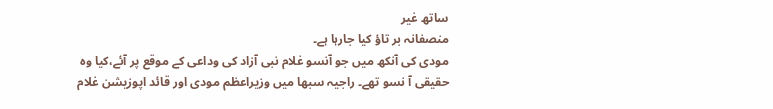ساتھ غیر
منصفانہ بر تاؤ کیا جارہا ہے۔
مودی کی آنکھ میں جو آنسو غلام نبی آزاد کی وداعی کے موقع پر آئے،کیا وہ
حقیقی آ نسو تھے۔ راجیہ سبھا میں وزیراعظم مودی اور قائد اپوزیشن غلام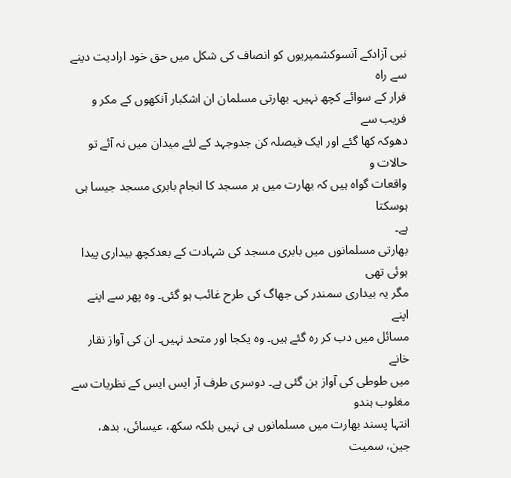نبی آزادکے آنسوکشمیریوں کو انصاف کی شکل میں حق خود ارادیت دینے سے راہ
فرار کے سوائے کچھ نہیں۔ بھارتی مسلمان ان اشکبار آنکھوں کے مکر و فریب سے
دھوکہ کھا گئے اور ایک فیصلہ کن جدوجہد کے لئے میدان میں نہ آئے تو حالات و
واقعات گواہ ہیں کہ بھارت میں ہر مسجد کا انجام بابری مسجد جیسا ہی ہوسکتا
ہے۔
بھارتی مسلمانوں میں بابری مسجد کی شہادت کے بعدکچھ بیداری پیدا ہوئی تھی
مگر یہ بیداری سمندر کی جھاگ کی طرح غائب ہو گئی۔ وہ پھر سے اپنے اپنے
مسائل میں دب کر رہ گئے ہیں۔ وہ یکجا اور متحد نہیں۔ ان کی آواز نقار خانے
میں طوطی کی آواز بن گئی ہے۔ دوسری طرف آر ایس ایس کے نظریات سے مغلوب ہندو
انتہا پسند بھارت میں مسلمانوں ہی نہیں بلکہ سکھ، عیسائی، بدھ، جین، سمیت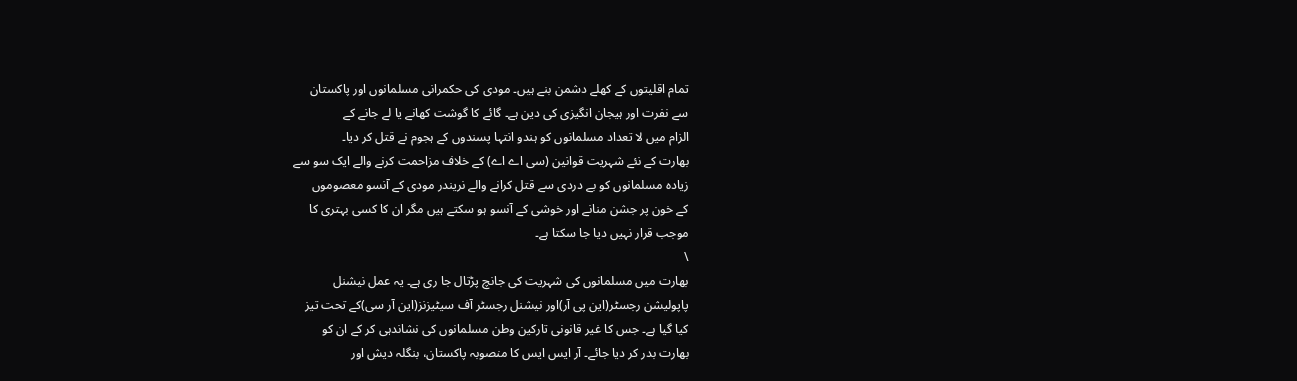تمام اقلیتوں کے کھلے دشمن بنے ہیں۔ مودی کی حکمرانی مسلمانوں اور پاکستان
سے نفرت اور ہیجان انگیزی کی دین ہے۔ گائے کا گوشت کھانے یا لے جانے کے
الزام میں لا تعداد مسلمانوں کو ہندو انتہا پسندوں کے ہجوم نے قتل کر دیا۔
بھارت کے نئے شہریت قوانین (سی اے اے) کے خلاف مزاحمت کرنے والے ایک سو سے
زیادہ مسلمانوں کو بے دردی سے قتل کرانے والے نریندر مودی کے آنسو معصوموں
کے خون پر جشن منانے اور خوشی کے آنسو ہو سکتے ہیں مگر ان کا کسی بہتری کا
موجب قرار نہیں دیا جا سکتا ہے۔
\
بھارت میں مسلمانوں کی شہریت کی جانچ پڑتال جا ری ہے۔ یہ عمل نیشنل
پاپولیشن رجسٹر(این پی آر)اور نیشنل رجسٹر آف سیٹیزنز(این آر سی)کے تحت تیز
کیا گیا ہے۔ جس کا غیر قانونی تارکین وطن مسلمانوں کی نشاندہی کر کے ان کو
بھارت بدر کر دیا جائے۔ آر ایس ایس کا منصوبہ پاکستان، بنگلہ دیش اور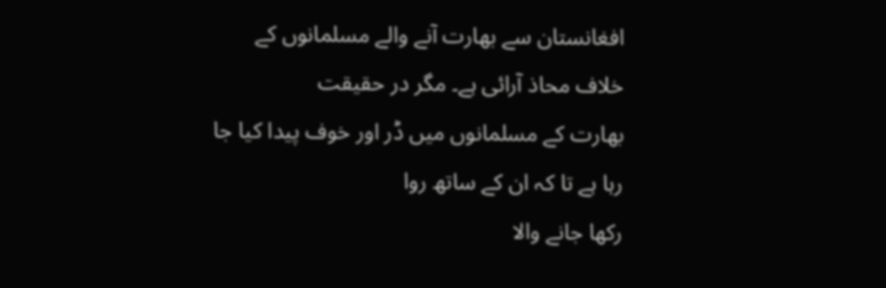افغانستان سے بھارت آنے والے مسلمانوں کے خلاف محاذ آرائی ہے۔ مگر در حقیقت
بھارت کے مسلمانوں میں ڈر اور خوف پیدا کیا جا رہا ہے تا کہ ان کے ساتھ روا
رکھا جانے والا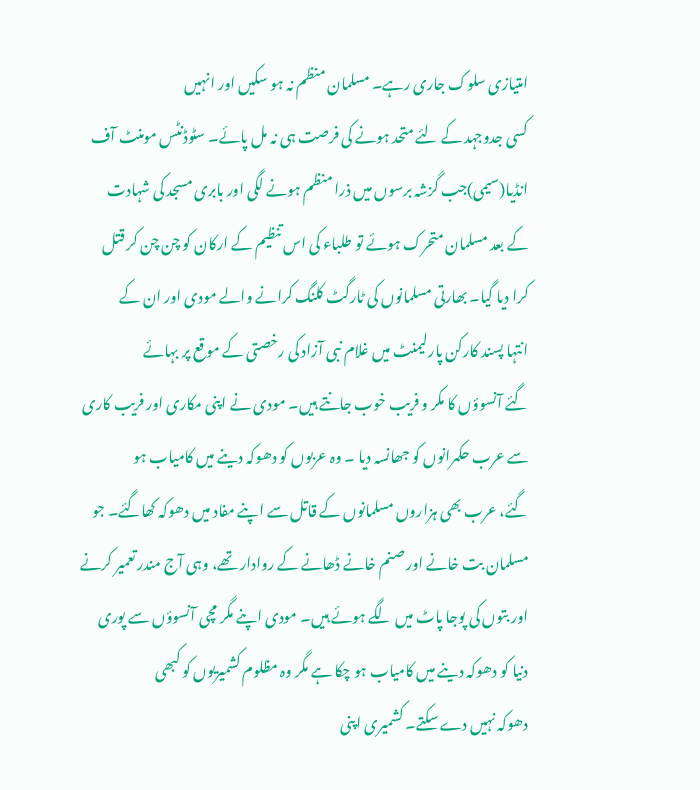امتیازی سلوک جاری رہے۔ مسلمان منظم نہ ہو سکیں اور انہیں
کسی جدوجہد کے لئے متحد ہونے کی فرصت ہی نہ مل پائے۔ سٹوڈنٹس مومنٹ آف
انڈیا(سیمی)جب گزشہ برسوں میں ذرا منظم ہونے لگی اور بابری مسجد کی شہادت
کے بعد مسلمان متحرک ہوئے تو طلباء کی اس تنظیم کے ارکان کو چن چن کر قتل
کرا دیا گیا۔ بھارتی مسلمانوں کی ٹارگٹ کلنگ کرانے والے مودی اور ان کے
انتہا پسند کارکن پارلیمنٹ میں غلام نبی آزاد کی رخصتی کے موقع پر بہائے
گئے آنسوؤں کا مکر و فریب خوب جانتے ہیں۔ مودی نے اپنی مکاری اور فریب کاری
سے عرب حکمرانوں کو جھانسہ دیا ۔ وہ عربوں کو دھوکہ دینے میں کامیاب ہو
گئے، عرب بھی ہزاروں مسلمانوں کے قاتل سے اپنے مفاد میں دھوکہ کھاگئے۔ جو
مسلمان بت خانے اور صنم خانے ڈھانے کے روادار تھے، وہی آج مندر تعمیر کرنے
اور بتوں کی پوجا پاٹ میں لگے ہوئے ہیں۔ مودی اپنے مگر مچی آنسوؤں سے پوری
دنیا کو دھوکہ دینے میں کامیاب ہو چکا ہے مگر وہ مظلوم کشمیریوں کو کبھی
دھوکہ نہیں دے سکتے۔ کشمیری اپنی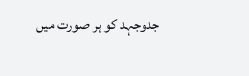جدوجہد کو ہر صورت میں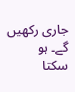جاری رکھیں گے۔ ہو
سکتا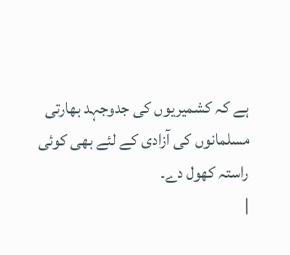ہے کہ کشمیریوں کی جدوجہد بھارتی مسلمانوں کی آزادی کے لئے بھی کوئی
راستہ کھول دے۔
|